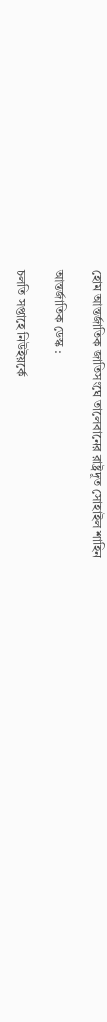হোম আন্তর্জাতিক জাতিসংঘে তালেবানের রাষ্ট্রদূত সোহাইল শাহিন

আন্তর্জাতিক ডেস্ক :

চলতি সপ্তাহে নিউইয়র্কে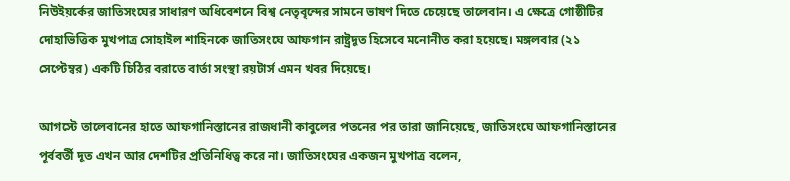নিউইয়র্কের জাতিসংঘের সাধারণ অধিবেশনে বিশ্ব নেতৃবৃন্দের সামনে ভাষণ দিতে চেয়েছে তালেবান। এ ক্ষেত্রে গোষ্ঠীটির দোহাভিত্তিক মুখপাত্র সোহাইল শাহিনকে জাতিসংঘে আফগান রাষ্ট্রদূত হিসেবে মনোনীত করা হয়েছে। মঙ্গলবার (২১ সেপ্টেম্বর) একটি চিঠির বরাতে বার্তা সংস্থা রয়টার্স এমন খবর দিয়েছে।

আগস্টে তালেবানের হাতে আফগানিস্তানের রাজধানী কাবুলের পতনের পর তারা জানিয়েছে, জাতিসংঘে আফগানিস্তানের পূর্ববর্তী দূত এখন আর দেশটির প্রতিনিধিত্ব করে না। জাতিসংঘের একজন মুখপাত্র বলেন,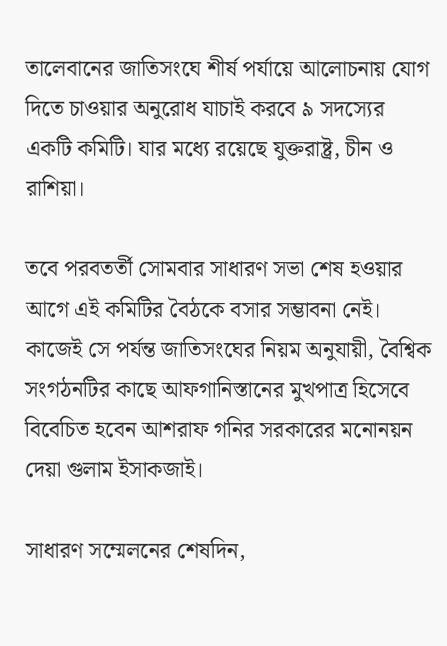তালেবানের জাতিসংঘে শীর্ষ পর্যায়ে আলোচনায় যোগ দিতে চাওয়ার অনুরোধ যাচাই করবে ৯ সদস্যের একটি কমিটি। যার মধ্যে রয়েছে যুক্তরাষ্ট্র, চীন ও রাশিয়া।

তবে পরবতর্তী সোমবার সাধারণ সভা শেষ হওয়ার আগে এই কমিটির বৈঠকে বসার সম্ভাবনা নেই। কাজেই সে পর্যন্ত জাতিসংঘের নিয়ম অনুযায়ী, বৈশ্বিক সংগঠনটির কাছে আফগানিস্তানের মুখপাত্র হিসেবে বিবেচিত হবেন আশরাফ গনির সরকারের মনোনয়ন দেয়া গুলাম ইসাকজাই।

সাধারণ সম্মেলনের শেষদিন,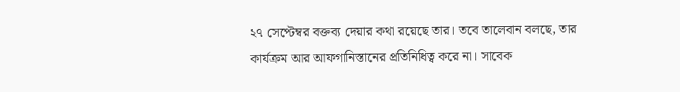২৭ সেপ্টেম্বর বক্তব্য দেয়ার কথা রয়েছে তার। তবে তালেবান বলছে, তার কার্যক্রম আর আফগানিস্তানের প্রতিনিধিত্ব করে না। সাবেক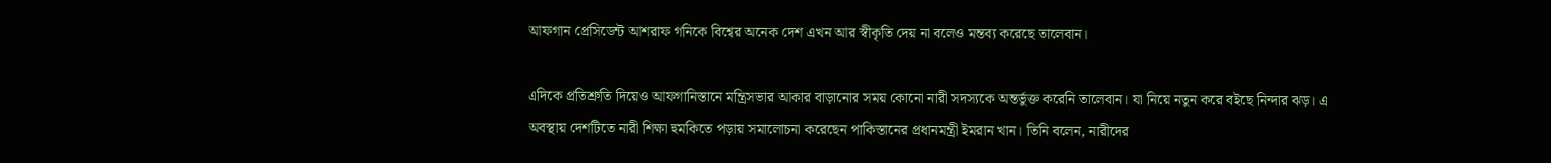আফগান প্রেসিডেন্ট আশরাফ গনিকে বিশ্বের অনেক দেশ এখন আর স্বীকৃতি দেয় না বলেও মন্তব্য করেছে তালেবান।

এদিকে প্রতিশ্রুতি দিয়েও আফগানিস্তানে মন্ত্রিসভার আকার বাড়ানোর সময় কোনো নারী সদস্যকে অন্তর্ভুক্ত করেনি তালেবান। যা নিয়ে নতুন করে বইছে নিন্দার ঝড়। এ অবস্থায় দেশটিতে নারী শিক্ষা হুমকিতে পড়ায় সমালোচনা করেছেন পাকিস্তানের প্রধানমন্ত্রী ইমরান খান। তিনি বলেন, নারীদের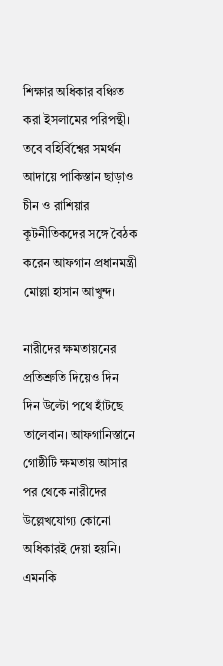শিক্ষার অধিকার বঞ্চিত করা ইসলামের পরিপন্থী। তবে বহির্বিশ্বের সমর্থন আদায়ে পাকিস্তান ছাড়াও চীন ও রাশিয়ার কূটনীতিকদের সঙ্গে বৈঠক করেন আফগান প্রধানমন্ত্রী মোল্লা হাসান আখুন্দ।

নারীদের ক্ষমতায়নের প্রতিশ্রুতি দিয়েও দিন দিন উল্টো পথে হাঁটছে তালেবান। আফগানিস্তানে গোষ্ঠীটি ক্ষমতায় আসার পর থেকে নারীদের উল্লেখযোগ্য কোনো অধিকারই দেয়া হয়নি। এমনকি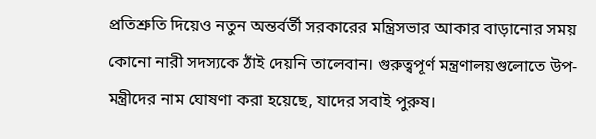প্রতিশ্রুতি দিয়েও নতুন অন্তর্বর্তী সরকারের মন্ত্রিসভার আকার বাড়ানোর সময় কোনো নারী সদস্যকে ঠাঁই দেয়নি তালেবান। গুরুত্বপূর্ণ মন্ত্রণালয়গুলোতে উপ-মন্ত্রীদের নাম ঘোষণা করা হয়েছে, যাদের সবাই পুরুষ।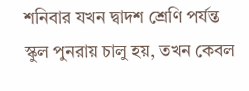শনিবার যখন দ্বাদশ শ্রেণি পর্যন্ত স্কুল পুনরায় চালু হয়, তখন কেবল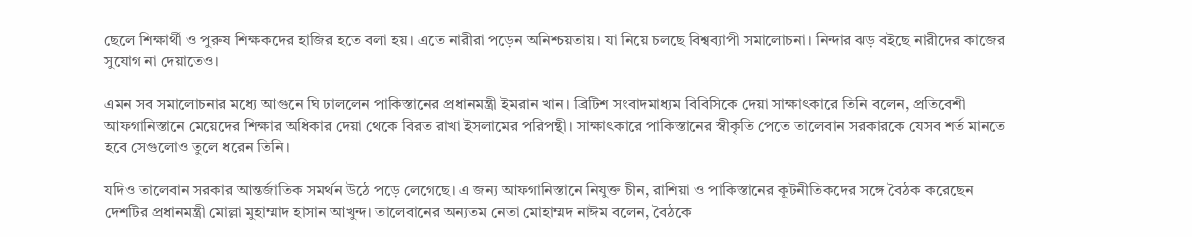ছেলে শিক্ষার্থী ও পুরুষ শিক্ষকদের হাজির হতে বলা হয়। এতে নারীরা পড়েন অনিশ্চয়তায়। যা নিয়ে চলছে বিশ্বব্যাপী সমালোচনা। নিন্দার ঝড় বইছে নারীদের কাজের সুযোগ না দেয়াতেও।

এমন সব সমালোচনার মধ্যে আগুনে ঘি ঢাললেন পাকিস্তানের প্রধানমন্ত্রী ইমরান খান। ব্রিটিশ সংবাদমাধ্যম বিবিসিকে দেয়া সাক্ষাৎকারে তিনি বলেন, প্রতিবেশী আফগানিস্তানে মেয়েদের শিক্ষার অধিকার দেয়া থেকে বিরত রাখা ইসলামের পরিপন্থী। সাক্ষাৎকারে পাকিস্তানের স্বীকৃতি পেতে তালেবান সরকারকে যেসব শর্ত মানতে হবে সেগুলোও তুলে ধরেন তিনি।

যদিও তালেবান সরকার আন্তর্জাতিক সমর্থন উঠে পড়ে লেগেছে। এ জন্য আফগানিস্তানে নিযুক্ত চীন, রাশিয়া ও পাকিস্তানের কূটনীতিকদের সঙ্গে বৈঠক করেছেন দেশটির প্রধানমন্ত্রী মোল্লা মুহাম্মাদ হাসান আখুন্দ। তালেবানের অন্যতম নেতা মোহাম্মদ নাঈম বলেন, বৈঠকে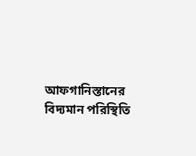আফগানিস্তানের বিদ্যমান পরিস্থিতি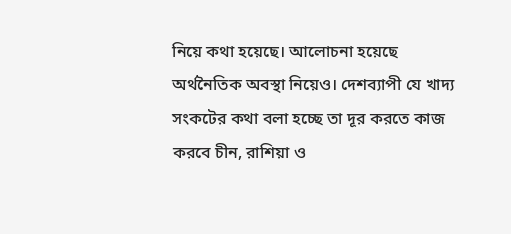নিয়ে কথা হয়েছে। আলোচনা হয়েছে অর্থনৈতিক অবস্থা নিয়েও। দেশব্যাপী যে খাদ্য সংকটের কথা বলা হচ্ছে তা দূর করতে কাজ করবে চীন, রাশিয়া ও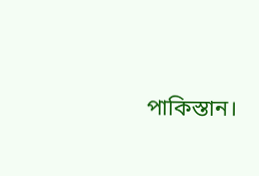পাকিস্তান।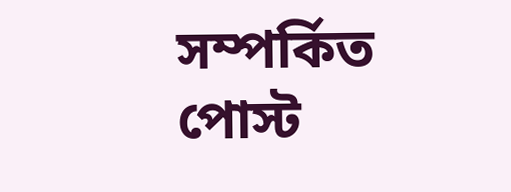সম্পর্কিত পোস্ট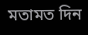মতামত দিন